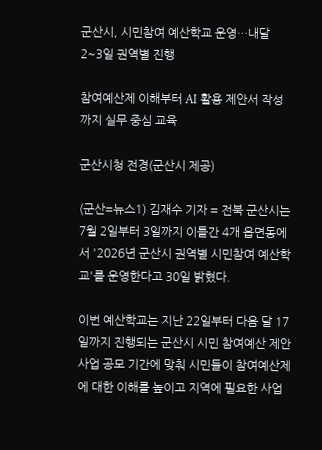군산시, 시민참여 예산학교 운영…내달 2~3일 권역별 진행

참여예산제 이해부터 AI 활용 제안서 작성까지 실무 중심 교육

군산시청 전경(군산시 제공)

(군산=뉴스1) 김재수 기자 = 전북 군산시는 7월 2일부터 3일까지 이틀간 4개 읍면동에서 '2026년 군산시 권역별 시민참여 예산학교'를 운영한다고 30일 밝혔다.

이번 예산학교는 지난 22일부터 다음 달 17일까지 진행되는 군산시 시민 참여예산 제안사업 공모 기간에 맞춰 시민들이 참여예산제에 대한 이해를 높이고 지역에 필요한 사업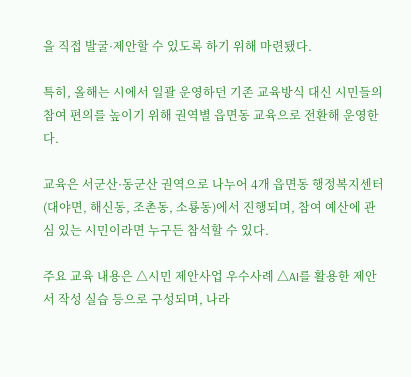을 직접 발굴·제안할 수 있도록 하기 위해 마련됐다.

특히, 올해는 시에서 일괄 운영하던 기존 교육방식 대신 시민들의 참여 편의를 높이기 위해 권역별 읍면동 교육으로 전환해 운영한다.

교육은 서군산·동군산 권역으로 나누어 4개 읍면동 행정복지센터(대야면, 해신동, 조촌동, 소룡동)에서 진행되며, 참여 예산에 관심 있는 시민이라면 누구든 참석할 수 있다.

주요 교육 내용은 △시민 제안사업 우수사례 △AI를 활용한 제안서 작성 실습 등으로 구성되며, 나라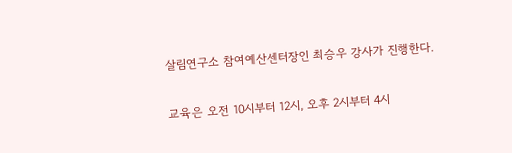살림연구소 참여예산센터장인 최승우 강사가 진행한다.

교육은 오전 10시부터 12시, 오후 2시부터 4시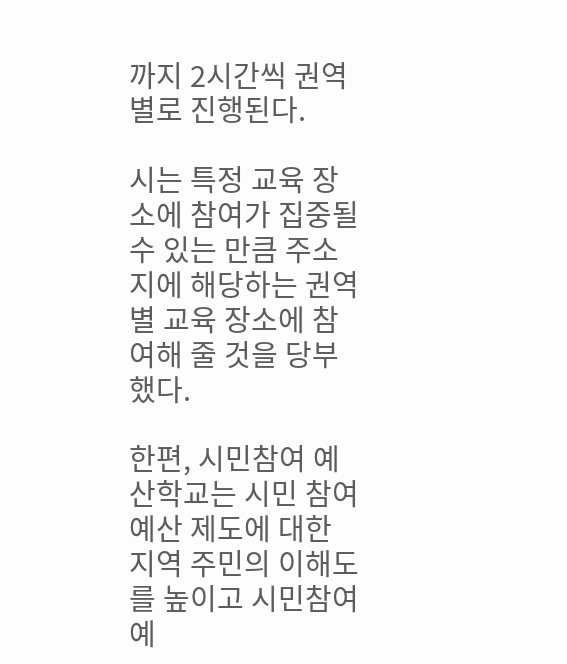까지 2시간씩 권역별로 진행된다.

시는 특정 교육 장소에 참여가 집중될 수 있는 만큼 주소지에 해당하는 권역별 교육 장소에 참여해 줄 것을 당부했다.

한편, 시민참여 예산학교는 시민 참여예산 제도에 대한 지역 주민의 이해도를 높이고 시민참여예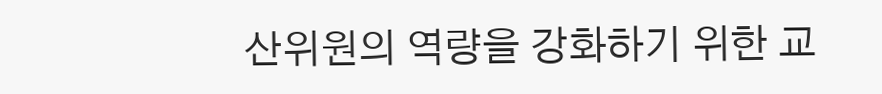산위원의 역량을 강화하기 위한 교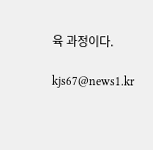육 과정이다.

kjs67@news1.kr